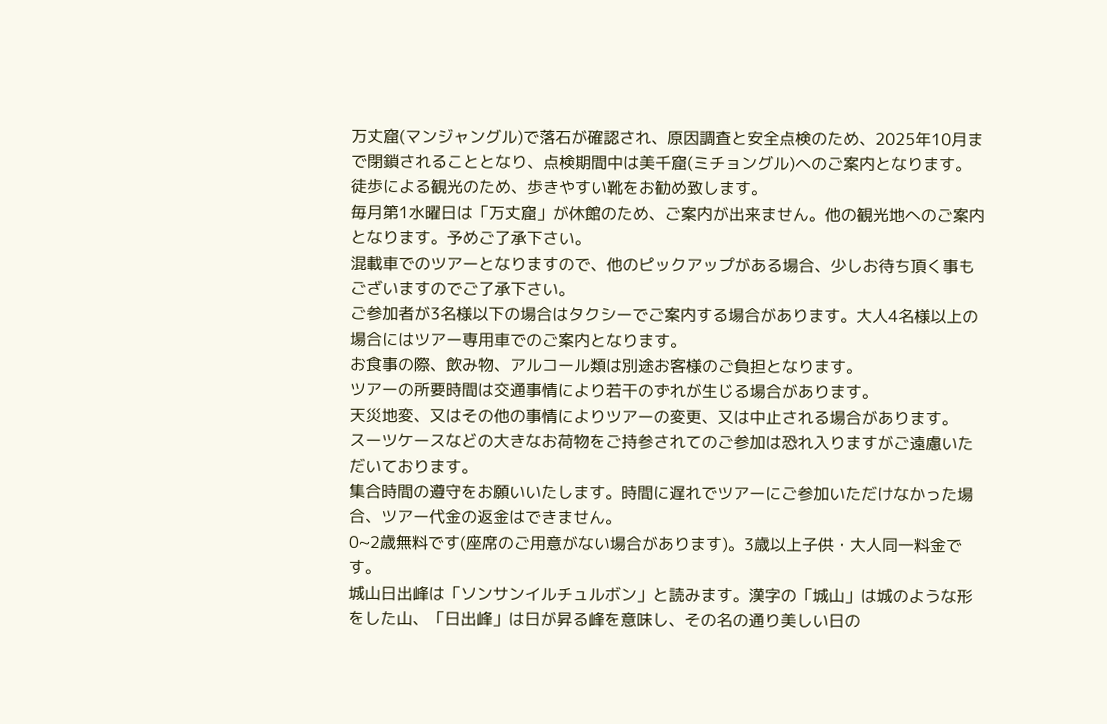万丈窟(マンジャングル)で落石が確認され、原因調査と安全点検のため、2025年10月まで閉鎖されることとなり、点検期間中は美千窟(ミチョングル)へのご案内となります。
徒歩による観光のため、歩きやすい靴をお勧め致します。
毎月第1水曜日は「万丈窟」が休館のため、ご案内が出来ません。他の観光地へのご案内となります。予めご了承下さい。
混載車でのツアーとなりますので、他のピックアップがある場合、少しお待ち頂く事もございますのでご了承下さい。
ご参加者が3名様以下の場合はタクシーでご案内する場合があります。大人4名様以上の場合にはツアー専用車でのご案内となります。
お食事の際、飲み物、アルコール類は別途お客様のご負担となります。
ツアーの所要時間は交通事情により若干のずれが生じる場合があります。
天災地変、又はその他の事情によりツアーの変更、又は中止される場合があります。
スーツケースなどの大きなお荷物をご持参されてのご参加は恐れ入りますがご遠慮いただいております。
集合時間の遵守をお願いいたします。時間に遅れでツアーにご参加いただけなかった場合、ツアー代金の返金はできません。
0~2歳無料です(座席のご用意がない場合があります)。3歳以上子供・大人同一料金です。
城山日出峰は「ソンサンイルチュルボン」と読みます。漢字の「城山」は城のような形をした山、「日出峰」は日が昇る峰を意味し、その名の通り美しい日の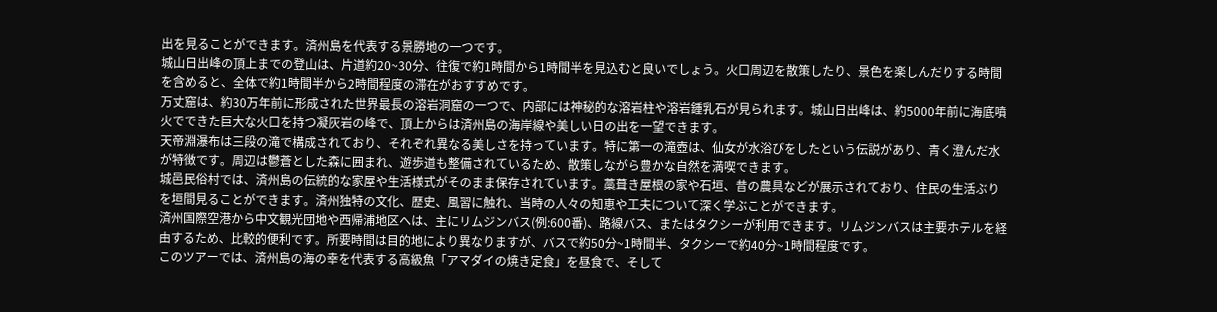出を見ることができます。済州島を代表する景勝地の一つです。
城山日出峰の頂上までの登山は、片道約20~30分、往復で約1時間から1時間半を見込むと良いでしょう。火口周辺を散策したり、景色を楽しんだりする時間を含めると、全体で約1時間半から2時間程度の滞在がおすすめです。
万丈窟は、約30万年前に形成された世界最長の溶岩洞窟の一つで、内部には神秘的な溶岩柱や溶岩鍾乳石が見られます。城山日出峰は、約5000年前に海底噴火でできた巨大な火口を持つ凝灰岩の峰で、頂上からは済州島の海岸線や美しい日の出を一望できます。
天帝淵瀑布は三段の滝で構成されており、それぞれ異なる美しさを持っています。特に第一の滝壺は、仙女が水浴びをしたという伝説があり、青く澄んだ水が特徴です。周辺は鬱蒼とした森に囲まれ、遊歩道も整備されているため、散策しながら豊かな自然を満喫できます。
城邑民俗村では、済州島の伝統的な家屋や生活様式がそのまま保存されています。藁葺き屋根の家や石垣、昔の農具などが展示されており、住民の生活ぶりを垣間見ることができます。済州独特の文化、歴史、風習に触れ、当時の人々の知恵や工夫について深く学ぶことができます。
済州国際空港から中文観光団地や西帰浦地区へは、主にリムジンバス(例:600番)、路線バス、またはタクシーが利用できます。リムジンバスは主要ホテルを経由するため、比較的便利です。所要時間は目的地により異なりますが、バスで約50分~1時間半、タクシーで約40分~1時間程度です。
このツアーでは、済州島の海の幸を代表する高級魚「アマダイの焼き定食」を昼食で、そして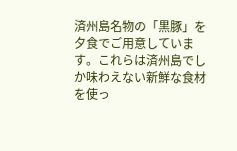済州島名物の「黒豚」を夕食でご用意しています。これらは済州島でしか味わえない新鮮な食材を使っ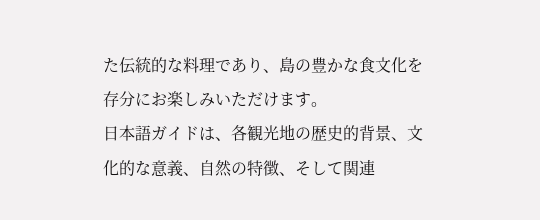た伝統的な料理であり、島の豊かな食文化を存分にお楽しみいただけます。
日本語ガイドは、各観光地の歴史的背景、文化的な意義、自然の特徴、そして関連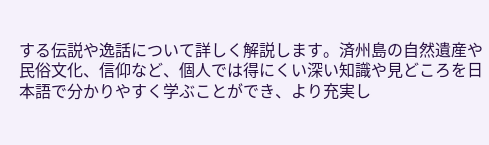する伝説や逸話について詳しく解説します。済州島の自然遺産や民俗文化、信仰など、個人では得にくい深い知識や見どころを日本語で分かりやすく学ぶことができ、より充実し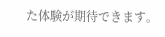た体験が期待できます。